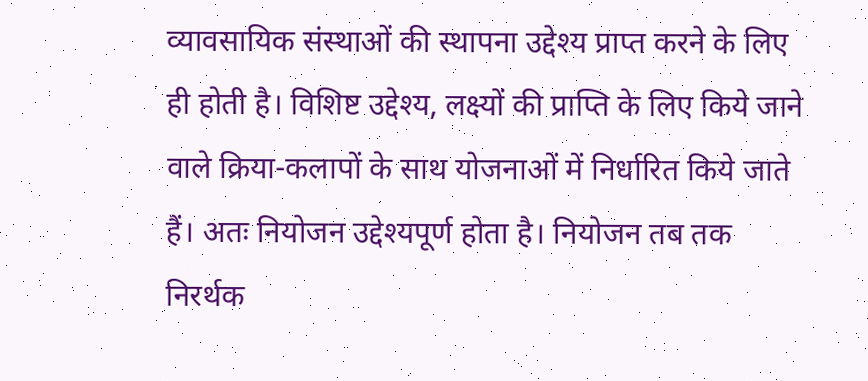व्यावसायिक संस्थाओं की स्थापना उद्देश्य प्राप्त करने के लिए ही होती है। विशिष्ट उद्देश्य, लक्ष्यों की प्राप्ति के लिए किये जाने वाले क्रिया-कलापों के साथ योजनाओं में निर्धारित किये जाते हैं। अतः नियोजन उद्देश्यपूर्ण होता है। नियोजन तब तक निरर्थक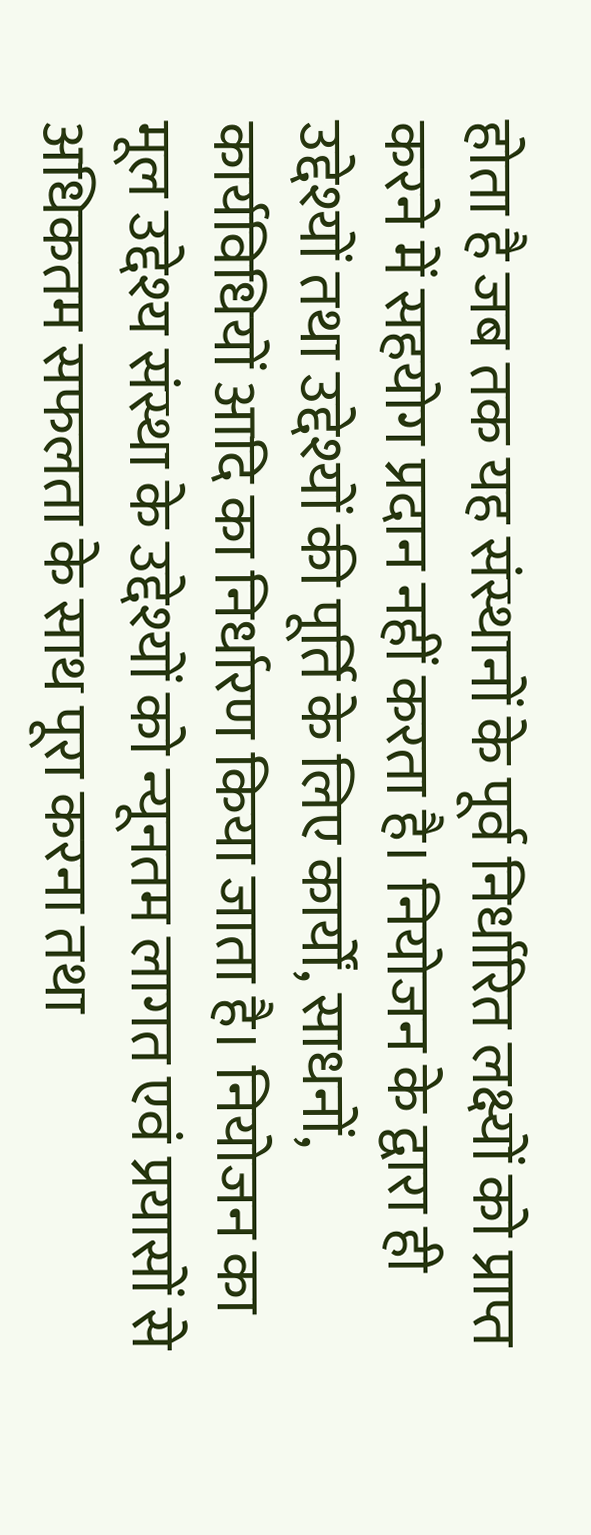होता है जब तक यह संस्थानों के पूर्व निर्धारित लक्ष्यों को प्राप्त करने में सहयोग प्रदान नहीं करता है। नियोजन के द्वारा ही उद्देश्यों तथा उद्देश्यों की पूर्ति के लिए कार्यों, साधनों, कार्यविधियों आदि का निर्धारण किया जाता है। नियोजन का मूल उद्देश्य संस्था के उद्देश्यों को न्यूनतम लागत एवं प्रयासों से अधिकतम सफलता के साथ पूरा करना तथा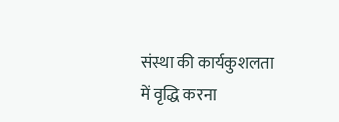संस्था की कार्यकुशलता में वृद्धि करना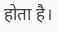होता है।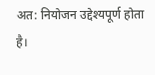अत: नियोजन उद्देश्यपूर्ण होता है।